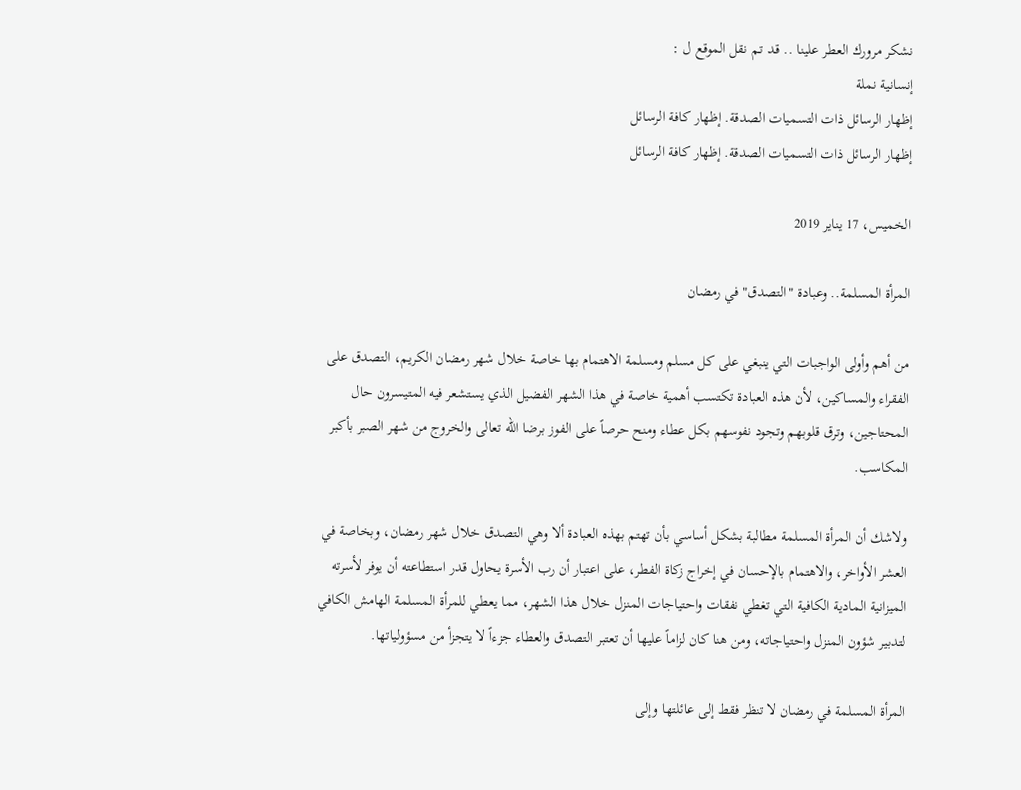نشكر مرورك العطر علينا .. قـد تـم نقل الموقع ل :
إنسانية نملة
إظهار الرسائل ذات التسميات الصدقة. إظهار كافة الرسائل
إظهار الرسائل ذات التسميات الصدقة. إظهار كافة الرسائل

الخميس، 17 يناير 2019

المرأة المسلمة.. وعبادة "التصدق" في رمضان

من أهم وأولى الواجبات التي ينبغي على كل مسلم ومسلمة الاهتمام بها خاصة خلال شهر رمضان الكريم، التصدق على الفقراء والمساكين، لأن هذه العبادة تكتسب أهمية خاصة في هذا الشهر الفضيل الذي يستشعر فيه المتيسرون حال المحتاجين، وترق قلوبهم وتجود نفوسهم بكل عطاء ومنح حرصاً على الفوز برضا الله تعالى والخروج من شهر الصبر بأكبر المكاسب.

ولاشك أن المرأة المسلمة مطالبة بشكل أساسي بأن تهتم بهذه العبادة ألا وهي التصدق خلال شهر رمضان، وبخاصة في العشر الأواخر، والاهتمام بالإحسان في إخراج زكاة الفطر، على اعتبار أن رب الأسرة يحاول قدر استطاعته أن يوفر لأسرته الميزانية المادية الكافية التي تغطي نفقات واحتياجات المنزل خلال هذا الشهر، مما يعطي للمرأة المسلمة الهامش الكافي لتدبير شؤون المنزل واحتياجاته، ومن هنا كان لزاماً عليها أن تعتبر التصدق والعطاء جزءاً لا يتجزأ من مسؤولياتها.

المرأة المسلمة في رمضان لا تنظر فقط إلى عائلتها وإلى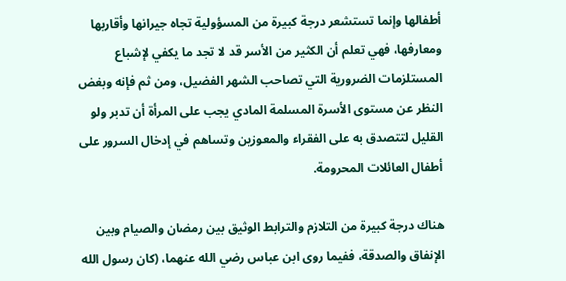أطفالها وإنما تستشعر درجة كبيرة من المسؤولية تجاه جيرانها وأقاربها ومعارفها، فهي تعلم أن الكثير من الأسر قد لا تجد ما يكفي لإشباع المستلزمات الضرورية التي تصاحب الشهر الفضيل، ومن ثم فإنه وبغض النظر عن مستوى الأسرة المسلمة المادي يجب على المرأة أن تدبر ولو القليل لتتصدق به على الفقراء والمعوزين وتساهم في إدخال السرور على أطفال العائلات المحرومة.

هناك درجة كبيرة من التلازم والترابط الوثيق بين رمضان والصيام وبين الإنفاق والصدقة، ففيما روى ابن عباس رضي الله عنهما، (كان رسول الله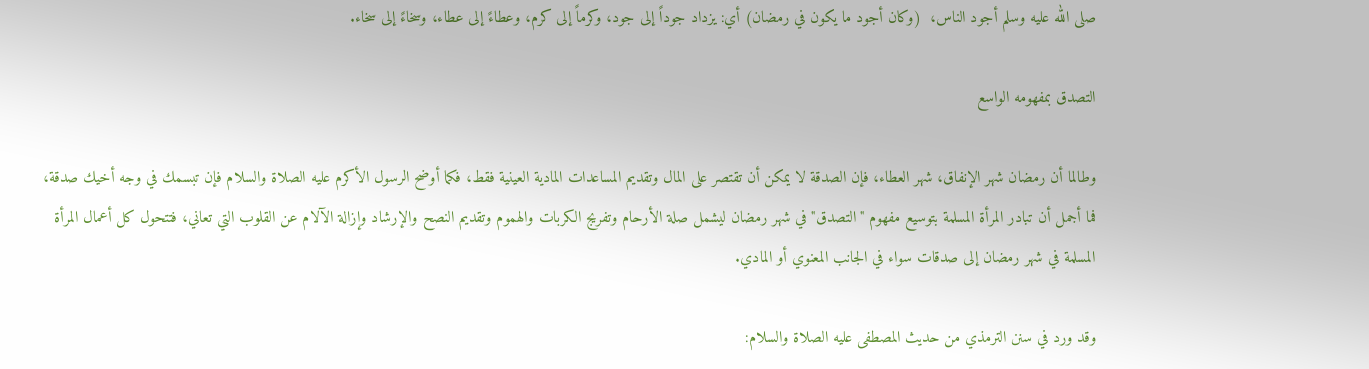صلى الله عليه وسلم أجود الناس،  (وكان أجود ما يكون في رمضان) أي: يزداد جوداً إلى جود، وكرماً إلى كرم، وعطاءً إلى عطاء، وسخاءً إلى سخاء.

التصدق بمفهومه الواسع

وطالما أن رمضان شهر الإنفاق، شهر العطاء، فإن الصدقة لا يمكن أن تقتصر على المال وتقديم المساعدات المادية العينية فقط، فكما أوضح الرسول الأكرم عليه الصلاة والسلام فإن تبسمك في وجه أخيك صدقة، فما أجمل أن تبادر المرأة المسلمة بتوسيع مفهوم "التصدق" في شهر رمضان ليشمل صلة الأرحام وتفريج الكربات والهموم وتقديم النصح والإرشاد وإزالة الآلام عن القلوب التي تعاني، فتتحول كل أعمال المرأة المسلمة في شهر رمضان إلى صدقات سواء في الجانب المعنوي أو المادي.

وقد ورد في سنن الترمذي من حديث المصطفى عليه الصلاة والسلام: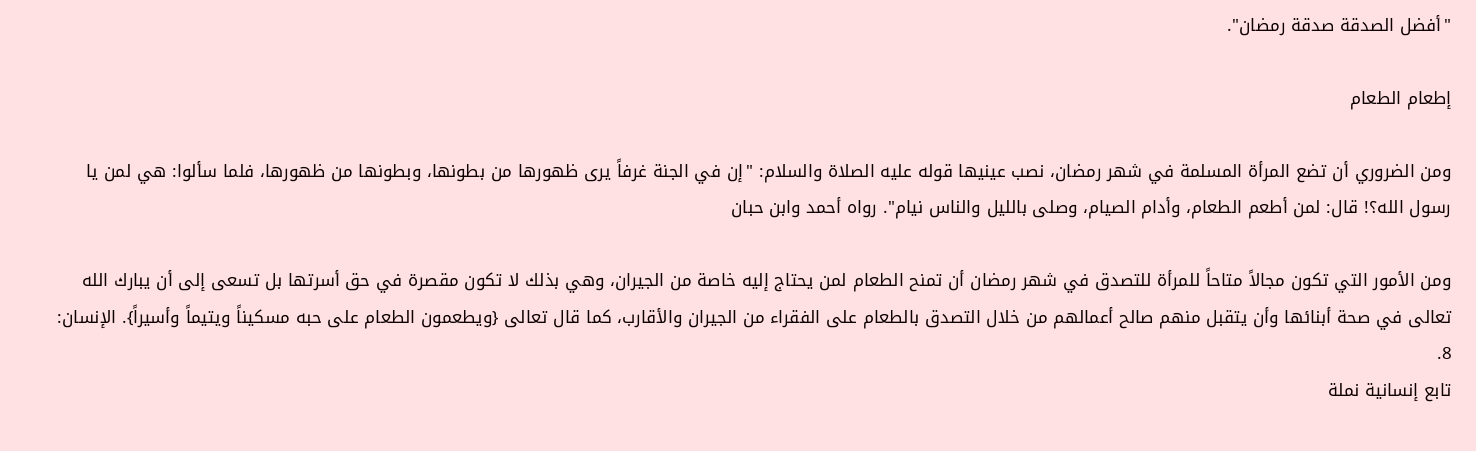"أفضل الصدقة صدقة رمضان".

إطعام الطعام

ومن الضروري أن تضع المرأة المسلمة في شهر رمضان، نصب عينيها قوله عليه الصلاة والسلام: "إن في الجنة غرفاً يرى ظهورها من بطونها، وبطونها من ظهورها، فلما سألوا: هي لمن يا رسول الله؟! قال: لمن أطعم الطعام، وأدام الصيام، وصلى بالليل والناس نيام". رواه أحمد وابن حبان

ومن الأمور التي تكون مجالاً متاحاً للمرأة للتصدق في شهر رمضان أن تمنح الطعام لمن يحتاج إليه خاصة من الجيران، وهي بذلك لا تكون مقصرة في حق أسرتها بل تسعى إلى أن يبارك الله تعالى في صحة أبنائها وأن يتقبل منهم صالح أعمالهم من خلال التصدق بالطعام على الفقراء من الجيران والأقارب، كما قال تعالى {ويطعمون الطعام على حبه مسكيناً ويتيماً وأسيراً}. الإنسان: 8.
تابع إنسانية نملة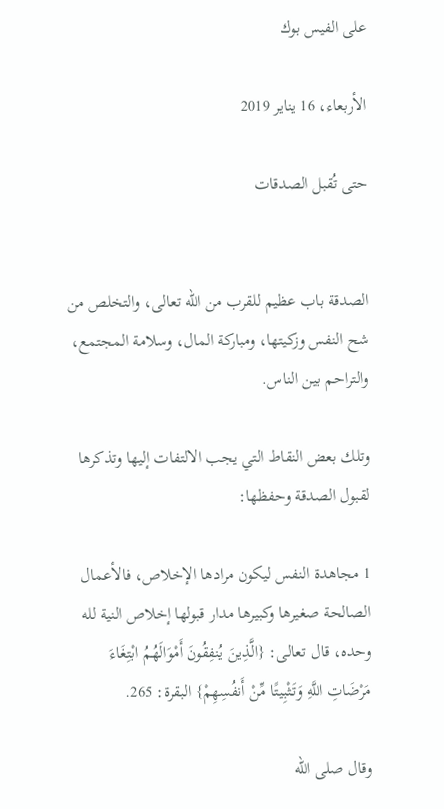على الفيس بوك

الأربعاء، 16 يناير 2019

حتى تُقبل الصدقات


الصدقة باب عظيم للقرب من الله تعالى، والتخلص من شح النفس وزكيتها، ومباركة المال، وسلامة المجتمع، والتراحم بين الناس.

وتلك بعض النقاط التي يجب الالتفات إليها وتذكرها لقبول الصدقة وحفظها:

1 مجاهدة النفس ليكون مرادها الإخلاص، فالأعمال الصالحة صغيرها وكبيرها مدار قبولها إخلاص النية لله وحده، قال تعالى: {الَّذِينَ يُنفِقُونَ أَمْوَالَهُمُ ابْتِغَاءَ مَرْضَاتِ اللَّهِ وَتَثْبِيتًا مِّنْ أَنفُسِهِمْ} البقرة: 265.

وقال صلى الله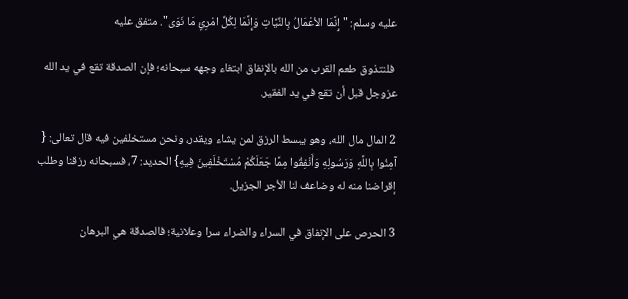عليه وسلم: " إِنَّمَا الأعْمَالُ بِالنِّيَّاتِ وَإِنَّمَا لِكُلِّ امْرِئٍ مَا نَوَى". متفق عليه

 فلنتذوق طعم القرب من الله بالإنفاق ابتغاء وجهه سبحانه؛ فإن الصدقة تقع في يد الله عزوجل قبل أن تقع في يد الفقير.

2 المال مال الله، وهو يبسط الرزق لمن يشاء ويقدر، ونحن مستخلفين فيه قال تعالى: { آمِنُوا بِاللَّهِ وَرَسُولِهِ وَأَنْفِقُوا مِمَّا جَعَلَكُمْ مُسْتَخْلَفِينَ فِيهِ} الحديد: 7، فسبحانه رزقنا وطلب إقراضنا منه له وضاعف لنا الأجر الجزيل.

3 الحرص على الإنفاق في السراء والضراء سرا وعلانية؛ فالصدقة هي البرهان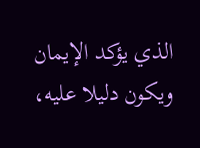الذي يؤكد الإيمان ويكون دليلا عليه،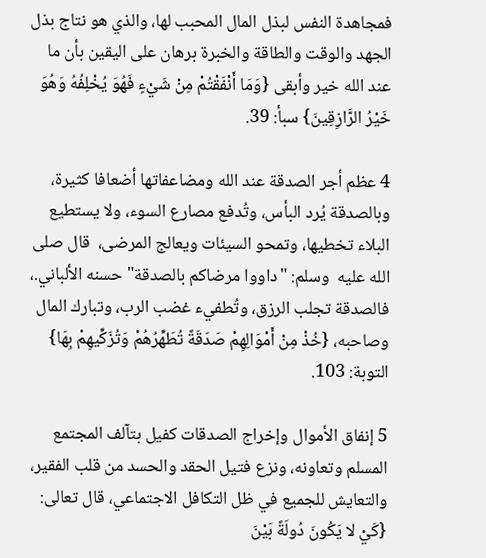فمجاهدة النفس لبذل المال المحبب لها، والذي هو نتاج بذل الجهد والوقت والطاقة والخبرة برهان على اليقين بأن ما عند الله خير وأبقى {وَمَا أَنْفَقْتُمْ مِنْ شَيْءٍ فَهُوَ يُخْلِفُهُ وَهُوَ خَيْرُ الرَّازِقِينَ} سبأ: 39.

4 عظم أجر الصدقة عند الله ومضاعفاتها أضعافا كثيرة، وبالصدقة يُرد البأس، وتُدفع مصارع السوء، ولا يستطيع البلاء تخطيها، وتمحو السيئات ويعالج المرضى،  قال صلى الله عليه  وسلم: "داووا مرضاكم بالصدقة" حسنه الألباني.،  فالصدقة تجلب الرزق، وتُطفيء غضب الرب، وتبارك المال وصاحبه، {خُذْ مِنْ أَمْوَالِهِمْ صَدَقَةً تُطَهِّرُهُمْ وَتُزَكِّيهِمْ بِهَا} التوبة: 103.

5 إنفاق الأموال وإخراج الصدقات كفيل بتآلف المجتمع المسلم وتعاونه، ونزع فتيل الحقد والحسد من قلب الفقير، والتعايش للجميع في ظل التكافل الاجتماعي، قال تعالى: {كَيْ لا يَكُونَ دُولَةً بَيْنَ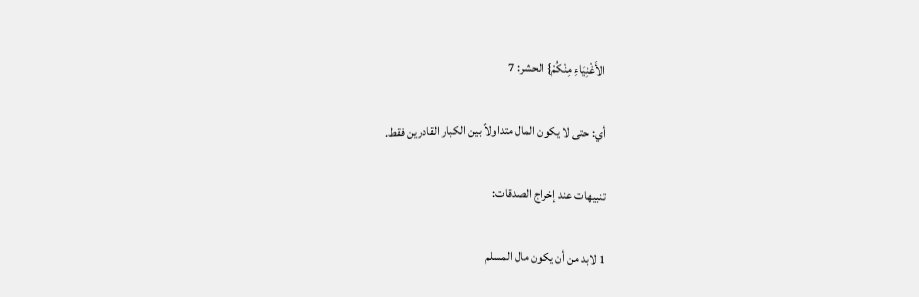الأَغْنِيَاءِ مِنْكُمْ} الحشر: 7

أي: حتى لا يكون المال متداولاً بين الكبار القادرين فقط.

تنبيهات عند إخراج الصدقات:

1 لابد من أن يكون مال المسلم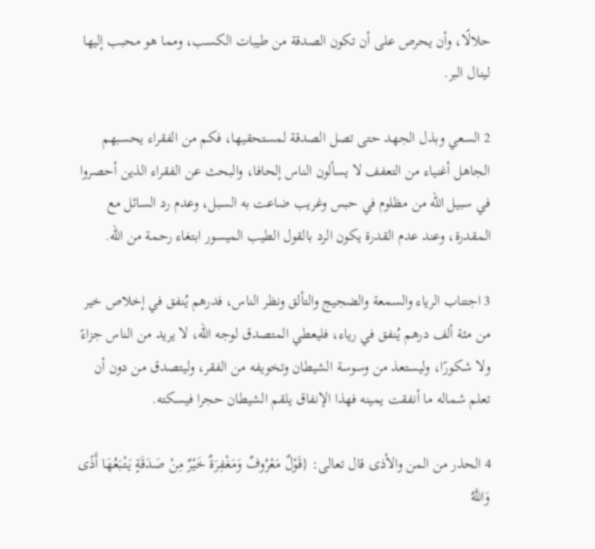حلالًا، وأن يحرص على أن تكون الصدقة من طيبات الكسب، ومما هو محبب إليها لينال البر.

2 السعي وبذل الجهد حتى تصل الصدقة لمستحقيها، فكم من الفقراء يحسبهم الجاهل أغنياء من التعفف لا يسألون الناس إلحافا، والبحث عن الفقراء الذين أحصروا في سبيل الله من مظلوم في حبس وغريب ضاعت به السبل، وعدم رد السائل مع المقدرة، وعند عدم القدرة يكون الرد بالقول الطيب الميسور ابتغاء رحمة من الله.

3 اجتناب الرياء والسمعة والضجيج والتألق ونظر الناس، فدرهم يُنفق في إخلاص خير من مئة ألف درهم يُنفق في رياء، فليعطي المتصدق لوجه الله، لا يريد من الناس جزاءً ولا شكورًا، وليستعذ من وسوسة الشيطان وتخويفه من الفقر، وليتصدق من دون أن تعلم شماله ما أنفقت يمينه فهذا الإنفاق يلقم الشيطان حجرا فيسكته.

4 الحذر من المن والأذى قال تعالى: {قَوْلٌ مَعْرُوفٌ وَمَغْفِرَةٌ خَيْرٌ مِنْ صَدَقَةٍ يَتْبَعُهَا أَذًى وَاللَّهُ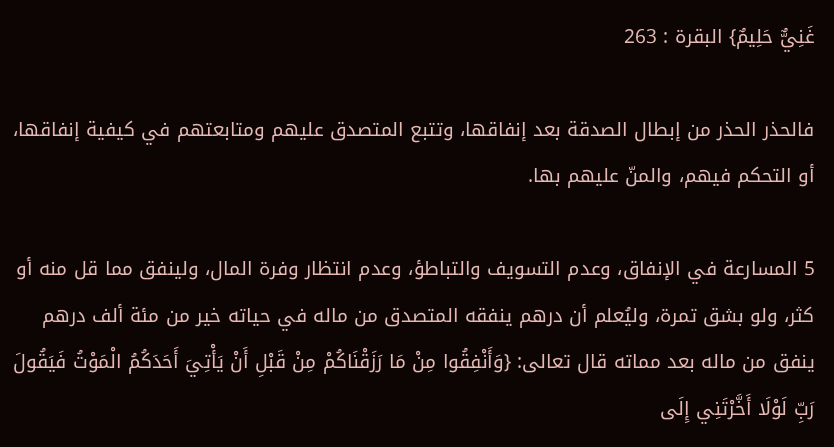غَنِيٌّ حَلِيمٌ} البقرة : 263

فالحذر الحذر من إبطال الصدقة بعد إنفاقها، وتتبع المتصدق عليهم ومتابعتهم في كيفية إنفاقها، أو التحكم فيهم، والمنّ عليهم بها.

5 المسارعة في الإنفاق، وعدم التسويف والتباطؤ، وعدم انتظار وفرة المال، ولينفق مما قل منه أو كثر، ولو بشق تمرة، وليُعلم أن درهم ينفقه المتصدق من ماله في حياته خير من مئة ألف درهم ينفق من ماله بعد مماته قال تعالى: {وَأَنْفِقُوا مِنْ مَا رَزَقْنَاكُمْ مِنْ قَبْلِ أَنْ يَأْتِيَ أَحَدَكُمُ الْمَوْتُ فَيَقُولَ رَبِّ لَوْلَا أَخَّرْتَنِي إِلَى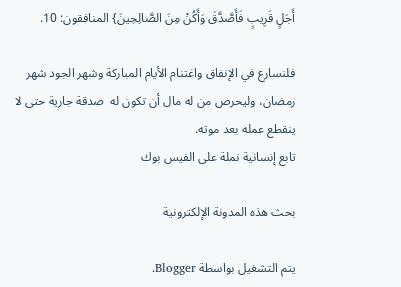أَجَلٍ قَرِيبٍ فَأَصَّدَّقَ وَأَكُنْ مِنَ الصَّالِحِينَ} المنافقون: 10.

فلنسارع في الإنفاق واغتنام الأيام المباركة وشهر الجود شهر رمضان، وليحرص من له مال أن تكون له  صدقة جارية حتى لا ينقطع عمله بعد موته.
تابع إنسانية نملة على الفيس بوك

بحث هذه المدونة الإلكترونية

يتم التشغيل بواسطة Blogger.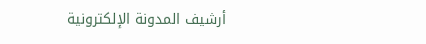أرشيف المدونة الإلكترونية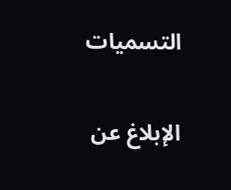التسميات

الإبلاغ عن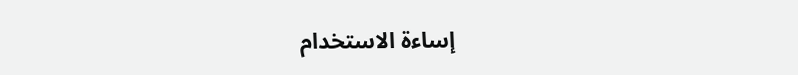إساءة الاستخدام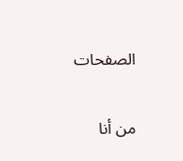الصفحات

من أنا